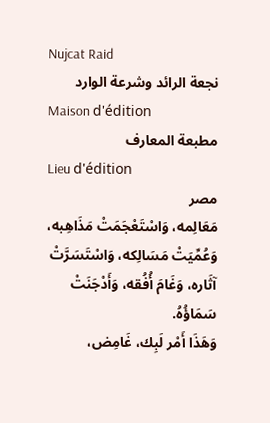Nujcat Raid
نجعة الرائد وشرعة الوارد
Maison d'édition
مطبعة المعارف
Lieu d'édition
مصر
مَعَالِمه، وَاسْتَعْجَمَتْ مَذَاهِبه، وَعُمِّيَتْ مَسَالِكه، وَاسْتَسَرَّتْ آثَاره، وَغَامَ أُفُقه، وَأَدْجَنَتْ سَمَاؤُهُ.
وَهَذَا أَمْر لَبِك، غَامِض،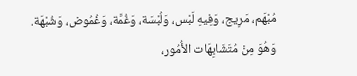مُبْهَم، مَرِيج، وَفِيهِ لَبْس، وَلُبْسَة، وَغُمَّة، وَغُمُوض، وَشُبْهَة.
وَهُوَ مِنْ مُتَشَابِهَات الأُمُور،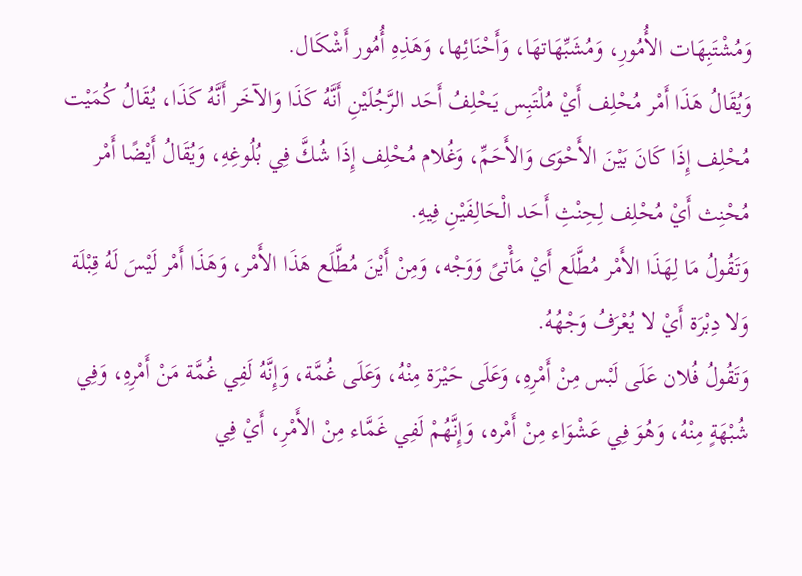وَمُشْتَبِهَات الأُمُورِ، وَمُشَبِّهَاتهَا، وَأَحْنَائِها، وَهَذِهِ أُمُور أَشْكَال.
وَيُقَالُ هَذَا أَمْر مُحْلِف أَيْ مُلْتَبِس يَحْلِفُ أَحَد الرَّجُلَيْنِ أَنَّهُ كَذَا وَالآخَر أَنَّهُ كَذَا، يُقَالُ كُمَيْت مُحْلِف إِذَا كَانَ بَيْنَ الأَحْوَى وَالأَحَمِّ، وَغُلام مُحْلِف إِذَا شُكَّ فِي بُلُوغِهِ، وَيُقَالُ أَيْضًا أَمْر مُحْنِث أَيْ مُحْلِف لِحِنْثِ أَحَد الْحَالِفَيْنِ فِيهِ.
وَتَقُولُ مَا لِهَذَا الأَمْر مُطَّلَع أَيْ مَأْتىً وَوَجْه، وَمِنْ أَيْنَ مُطَّلَع هَذَا الأَمْر، وَهَذَا أَمْر لَيْسَ لَهُ قِبْلَة وَلا دِبْرَة أَيْ لا يُعْرَفُ وَجْهُهُ.
وَتَقُولُ فُلان عَلَى لَبْس مِنْ أَمْرِهِ، وَعَلَى حَيْرَة مِنْهُ، وَعَلَى غُمَّة، وَإِنَّهُ لَفِي غُمَّة مَنْ أَمْرِهِ، وَفِي شُبْهَةٍ مِنْهُ، وَهُوَ فِي عَشْوَاء مِنْ أَمْره، وَإِنَّهُمْ لَفِي غَمَّاء مِنْ الأَمْرِ، أَيْ فِي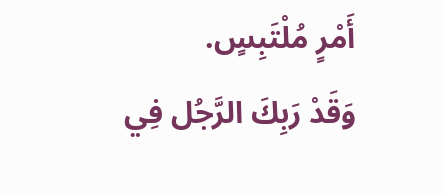أَمْرٍ مُلْتَبِسٍ.
وَقَدْ رَبِكَ الرَّجُل فِي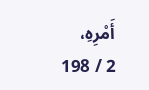أَمْرِهِ،
2 / 198